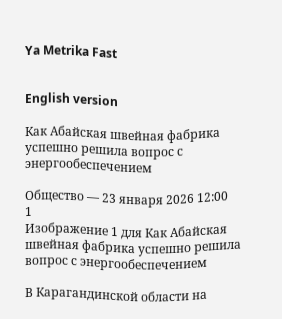Ya Metrika Fast


English version

Как Абайская швейная фабрика успешно решила вопрос с энергообеспечением

Общество — 23 января 2026 12:00
1
Изображение 1 для Как Абайская швейная фабрика успешно решила вопрос с энергообеспечением

В Карагандинской области на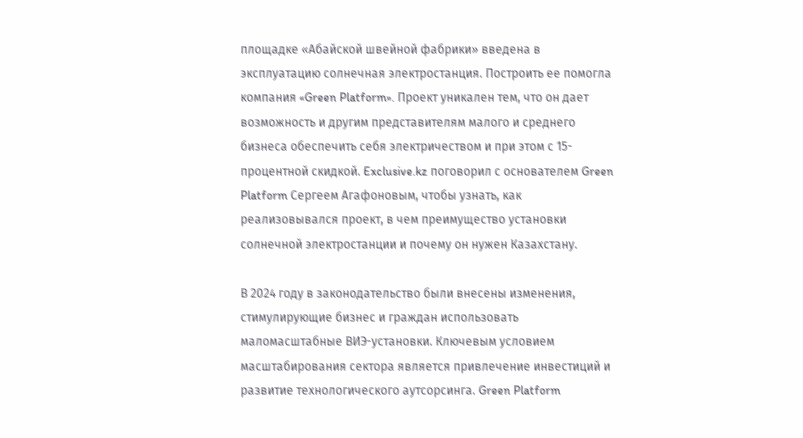площадке «Абайской швейной фабрики» введена в эксплуатацию солнечная электростанция. Построить ее помогла компания «Green Platform». Проект уникален тем, что он дает возможность и другим представителям малого и среднего бизнеса обеспечить себя электричеством и при этом с 15-процентной скидкой. Exclusive.kz поговорил с основателем Green Platform Сергеем Агафоновым, чтобы узнать, как реализовывался проект, в чем преимущество установки солнечной электростанции и почему он нужен Казахстану.

В 2024 году в законодательство были внесены изменения, стимулирующие бизнес и граждан использовать маломасштабные ВИЭ-установки. Ключевым условием масштабирования сектора является привлечение инвестиций и развитие технологического аутсорсинга. Green Platform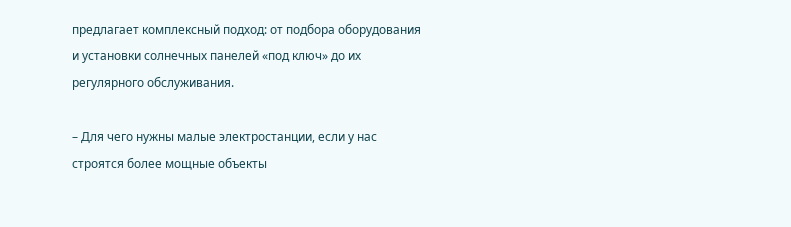предлагает комплексный подход: от подбора оборудования и установки солнечных панелей «под ключ» до их регулярного обслуживания.

– Для чего нужны малые электростанции, если у нас строятся более мощные объекты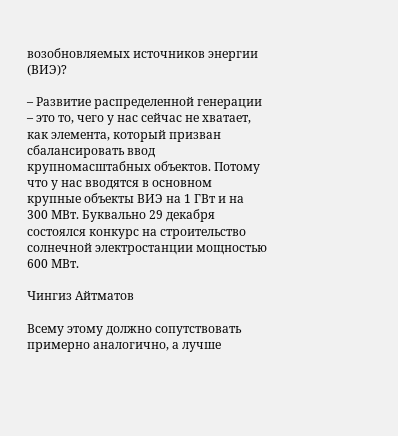возобновляемых источников энергии (ВИЭ)?

– Развитие распределенной генерации – это то, чего у нас сейчас не хватает, как элемента, который призван сбалансировать ввод крупномасштабных объектов. Потому что у нас вводятся в основном крупные объекты ВИЭ на 1 ГВт и на 300 МВт. Буквально 29 декабря состоялся конкурс на строительство солнечной электростанции мощностью 600 МВт.

Чингиз Айтматов

Всему этому должно сопутствовать примерно аналогично, а лучше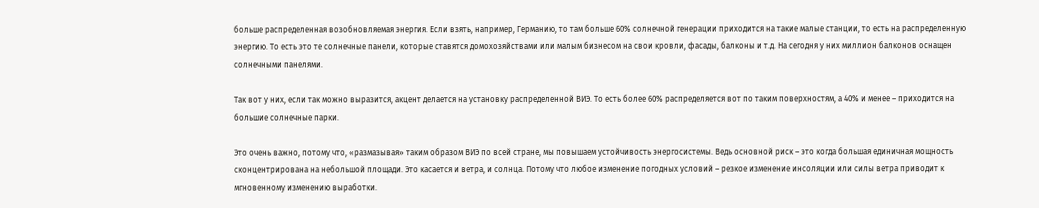больше распределенная возобновляемая энергия. Если взять, например, Германию, то там больше 60% солнечной генерации приходится на такие малые станции, то есть на распределенную энергию. То есть это те солнечные панели, которые ставятся домохозяйствами или малым бизнесом на свои кровли, фасады, балконы и т.д. На сегодня у них миллион балконов оснащен солнечными панелями.

Так вот у них, если так можно выразится, акцент делается на установку распределенной ВИЭ. То есть более 60% распределяется вот по таким поверхностям, а 40% и менее – приходится на большие солнечные парки.

Это очень важно, потому что, «размазывая» таким образом ВИЭ по всей стране, мы повышаем устойчивость энергосистемы. Ведь основной риск – это когда большая единичная мощность сконцентрирована на небольшой площади. Это касается и ветра, и солнца. Потому что любое изменение погодных условий – резкое изменение инсоляции или силы ветра приводит к мгновенному изменению выработки.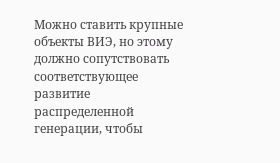Можно ставить крупные объекты ВИЭ, но этому должно сопутствовать соответствующее развитие распределенной генерации, чтобы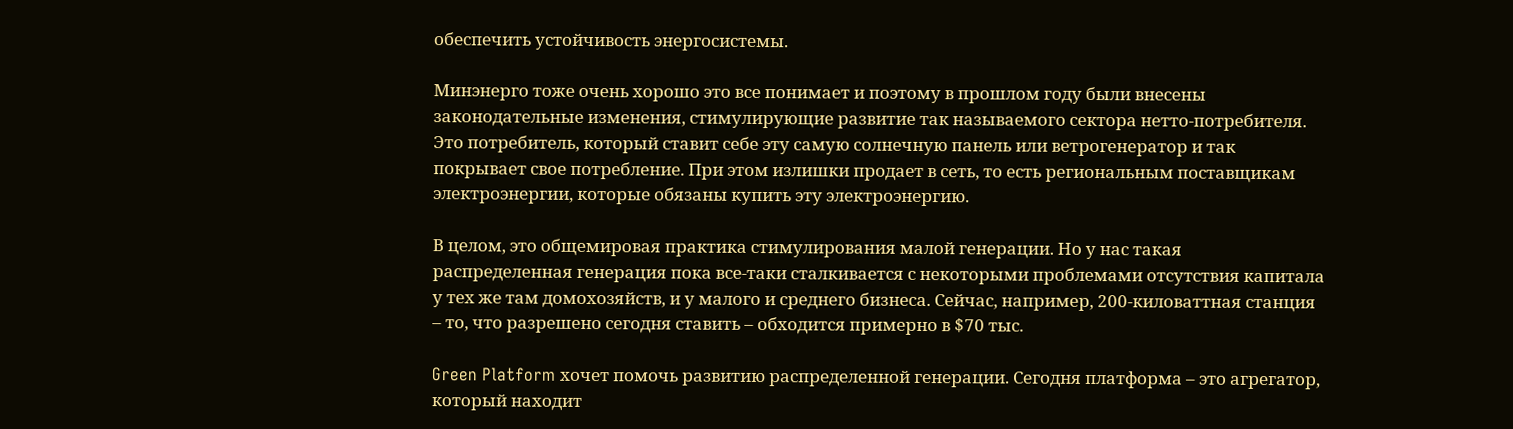обеспечить устойчивость энергосистемы.

Минэнерго тоже очень хорошо это все понимает и поэтому в прошлом году были внесены законодательные изменения, стимулирующие развитие так называемого сектора нетто-потребителя. Это потребитель, который ставит себе эту самую солнечную панель или ветрогенератор и так покрывает свое потребление. При этом излишки продает в сеть, то есть региональным поставщикам электроэнергии, которые обязаны купить эту электроэнергию.

В целом, это общемировая практика стимулирования малой генерации. Но у нас такая распределенная генерация пока все-таки сталкивается с некоторыми проблемами отсутствия капитала у тех же там домохозяйств, и у малого и среднего бизнеса. Сейчас, например, 200-киловаттная станция – то, что разрешено сегодня ставить – обходится примерно в $70 тыс.

Green Platform хочет помочь развитию распределенной генерации. Сегодня платформа – это агрегатор, который находит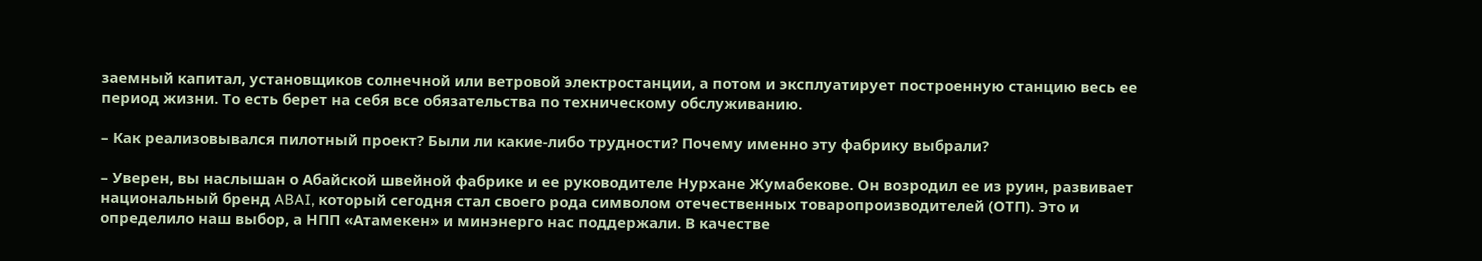заемный капитал, установщиков солнечной или ветровой электростанции, а потом и эксплуатирует построенную станцию весь ее период жизни. То есть берет на себя все обязательства по техническому обслуживанию.

– Как реализовывался пилотный проект? Были ли какие-либо трудности? Почему именно эту фабрику выбрали?

– Уверен, вы наслышан о Абайской швейной фабрике и ее руководителе Нурхане Жумабекове. Он возродил ее из руин, развивает национальный бренд ABAI, который сегодня стал своего рода символом отечественных товаропроизводителей (ОТП). Это и определило наш выбор, а НПП «Атамекен» и минэнерго нас поддержали. В качестве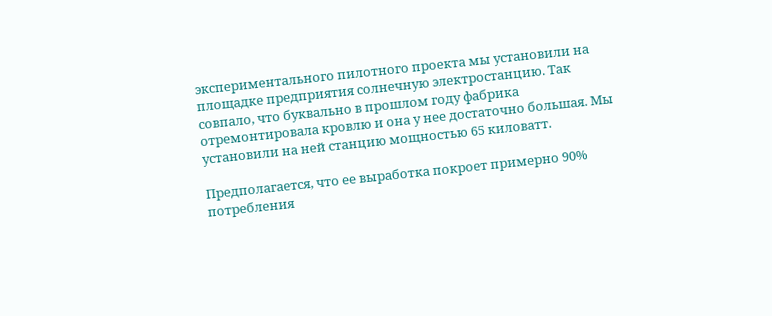экспериментального пилотного проекта мы установили на площадке предприятия солнечную электростанцию. Так совпало, что буквально в прошлом году фабрика отремонтировала кровлю и она у нее достаточно большая. Мы установили на ней станцию мощностью 65 киловатт.

Предполагается, что ее выработка покроет примерно 90% потребления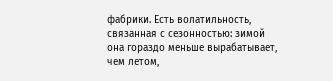фабрики. Есть волатильность, связанная с сезонностью: зимой она гораздо меньше вырабатывает, чем летом,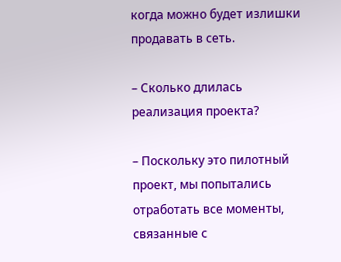когда можно будет излишки продавать в сеть.

– Сколько длилась реализация проекта?

– Поскольку это пилотный проект, мы попытались отработать все моменты, связанные с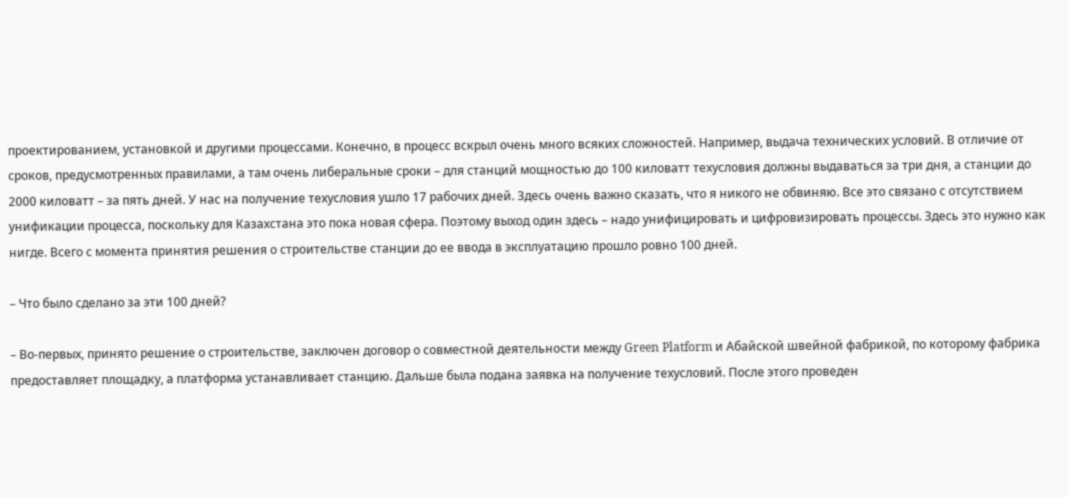проектированием, установкой и другими процессами. Конечно, в процесс вскрыл очень много всяких сложностей. Например, выдача технических условий. В отличие от сроков, предусмотренных правилами, а там очень либеральные сроки – для станций мощностью до 100 киловатт техусловия должны выдаваться за три дня, а станции до 2000 киловатт – за пять дней. У нас на получение техусловия ушло 17 рабочих дней. Здесь очень важно сказать, что я никого не обвиняю. Все это связано с отсутствием унификации процесса, поскольку для Казахстана это пока новая сфера. Поэтому выход один здесь – надо унифицировать и цифровизировать процессы. Здесь это нужно как нигде. Всего с момента принятия решения о строительстве станции до ее ввода в эксплуатацию прошло ровно 100 дней.

– Что было сделано за эти 100 дней?

– Во-первых, принято решение о строительстве, заключен договор о совместной деятельности между Green Platform и Абайской швейной фабрикой, по которому фабрика предоставляет площадку, а платформа устанавливает станцию. Дальше была подана заявка на получение техусловий. После этого проведен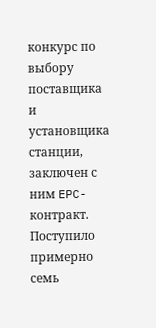конкурс по выбору поставщика и установщика станции, заключен с ним EPC-контракт. Поступило примерно семь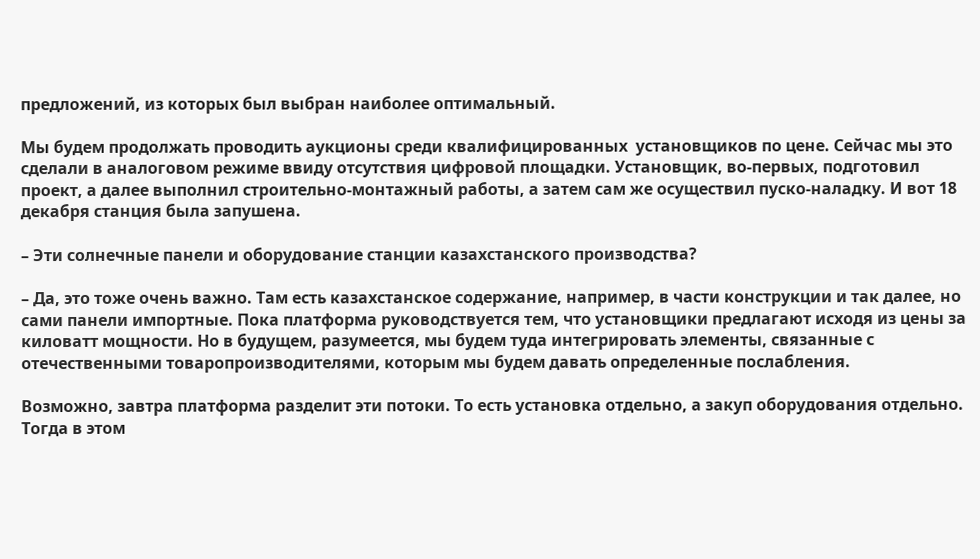предложений, из которых был выбран наиболее оптимальный.

Мы будем продолжать проводить аукционы среди квалифицированных  установщиков по цене. Сейчас мы это сделали в аналоговом режиме ввиду отсутствия цифровой площадки. Установщик, во-первых, подготовил проект, а далее выполнил строительно-монтажный работы, а затем сам же осуществил пуско-наладку. И вот 18 декабря станция была запушена.

– Эти солнечные панели и оборудование станции казахстанского производства?

– Да, это тоже очень важно. Там есть казахстанское содержание, например, в части конструкции и так далее, но сами панели импортные. Пока платформа руководствуется тем, что установщики предлагают исходя из цены за киловатт мощности. Но в будущем, разумеется, мы будем туда интегрировать элементы, связанные с отечественными товаропроизводителями, которым мы будем давать определенные послабления.

Возможно, завтра платформа разделит эти потоки. То есть установка отдельно, а закуп оборудования отдельно. Тогда в этом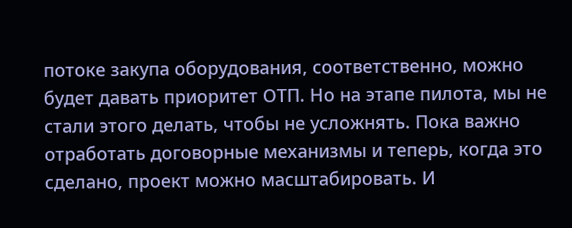потоке закупа оборудования, соответственно, можно будет давать приоритет ОТП. Но на этапе пилота, мы не стали этого делать, чтобы не усложнять. Пока важно отработать договорные механизмы и теперь, когда это сделано, проект можно масштабировать. И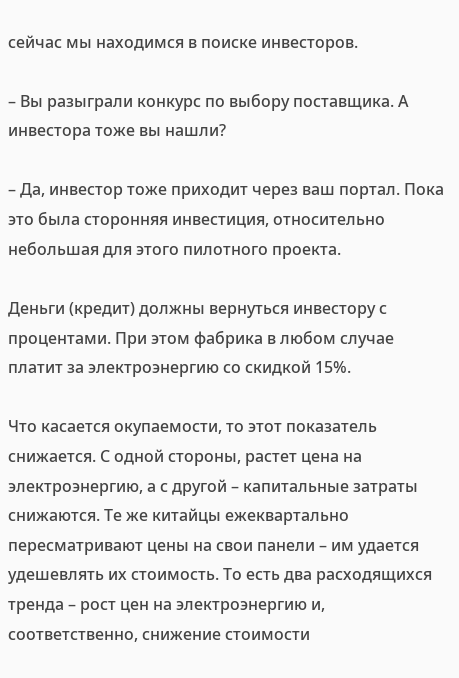сейчас мы находимся в поиске инвесторов.

– Вы разыграли конкурс по выбору поставщика. А инвестора тоже вы нашли?

– Да, инвестор тоже приходит через ваш портал. Пока это была сторонняя инвестиция, относительно небольшая для этого пилотного проекта.

Деньги (кредит) должны вернуться инвестору с процентами. При этом фабрика в любом случае платит за электроэнергию со скидкой 15%.

Что касается окупаемости, то этот показатель снижается. С одной стороны, растет цена на электроэнергию, а с другой – капитальные затраты снижаются. Те же китайцы ежеквартально пересматривают цены на свои панели – им удается удешевлять их стоимость. То есть два расходящихся тренда – рост цен на электроэнергию и, соответственно, снижение стоимости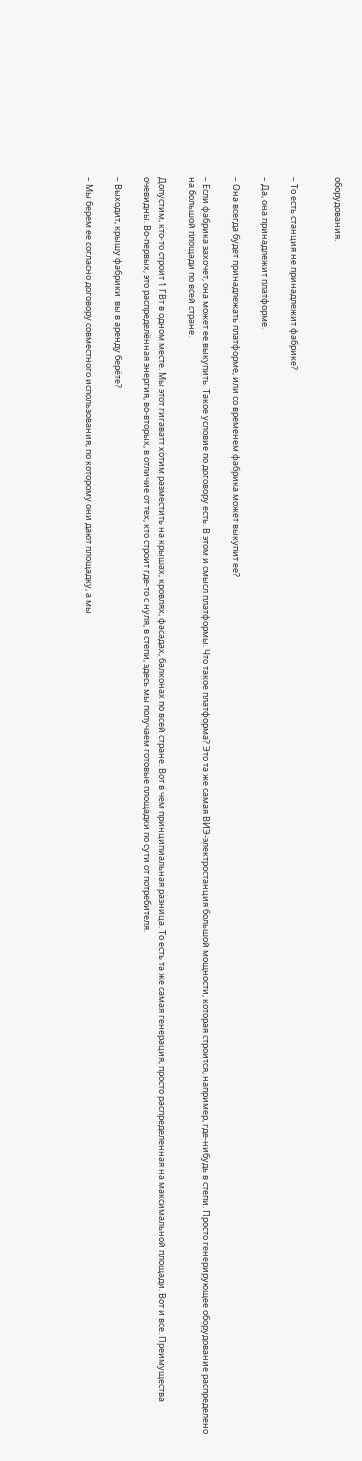оборудования.


– То есть станция не принадлежит фабрике?

– Да, она принадлежит платформе.

– Она всегда будет принадлежать платформе, или со временем фабрика может выкупит ее?

– Если фабрика захочет, она может ее выкупить. Такое условие по договору есть. В этом и смысл платформы. Что такое платформа? Это та же самая ВИЭ-электростанция большой мощности, которая строится, например, где-нибудь в степи. Просто генерирующее оборудование распределено на большой площади по всей стране.

Допустим, кто-то строит 1 ГВт в одном месте. Мы этот гигаватт хотим разместить на крышах, кровлях, фасадах, балконах по всей стране. Вот в чем принципиальная разница. То есть та же самая генерация, просто распределенная на максимальной площади. Вот и все. Преимущества очевидны. Во-первых, это распределённая энергия, во-вторых, в отличие от тех, кто строит где-то с нуля, в степи, здесь мы получаем готовые площадки по сути от потребителя.

– Выходит, крышу фабрики  вы в аренду берёте?

– Мы берем ее согласно договору совместного использования, по которому они дают площадку, а мы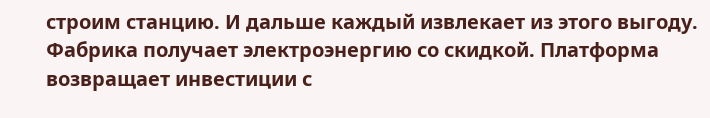строим станцию. И дальше каждый извлекает из этого выгоду. Фабрика получает электроэнергию со скидкой. Платформа возвращает инвестиции с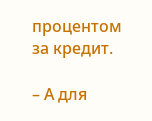процентом за кредит.

– А для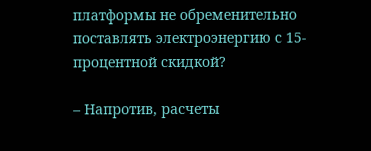платформы не обременительно поставлять электроэнергию с 15-процентной скидкой?

– Напротив, расчеты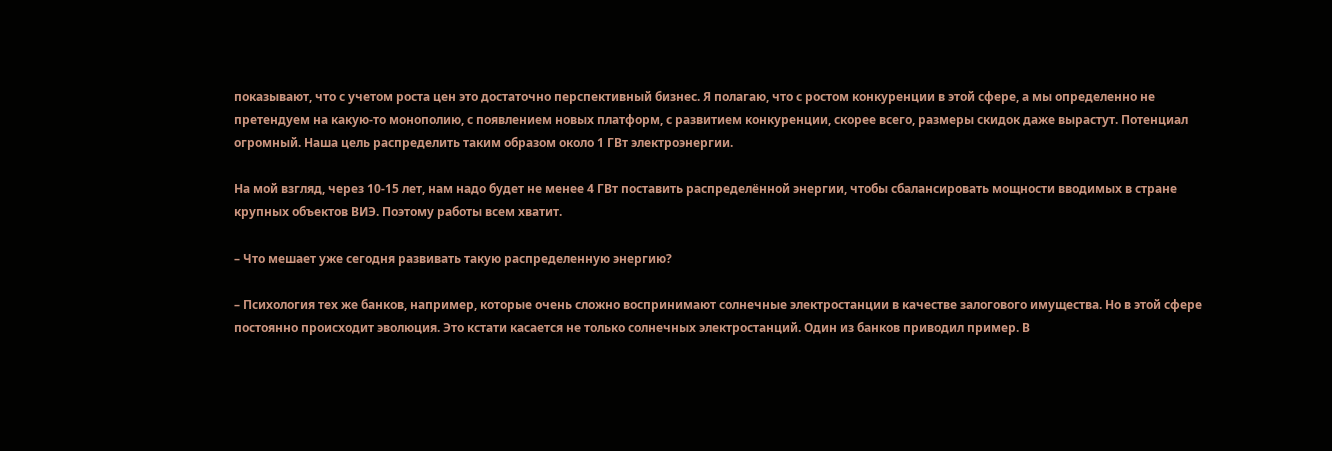показывают, что с учетом роста цен это достаточно перспективный бизнес. Я полагаю, что с ростом конкуренции в этой сфере, а мы определенно не претендуем на какую-то монополию, с появлением новых платформ, с развитием конкуренции, скорее всего, размеры скидок даже вырастут. Потенциал огромный. Наша цель распределить таким образом около 1 ГВт электроэнергии.

На мой взгляд, через 10-15 лет, нам надо будет не менее 4 ГВт поставить распределённой энергии, чтобы сбалансировать мощности вводимых в стране крупных объектов ВИЭ. Поэтому работы всем хватит.

– Что мешает уже сегодня развивать такую распределенную энергию?

– Психология тех же банков, например, которые очень сложно воспринимают солнечные электростанции в качестве залогового имущества. Но в этой сфере постоянно происходит эволюция. Это кстати касается не только солнечных электростанций. Один из банков приводил пример. В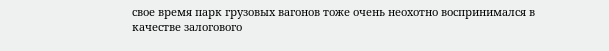свое время парк грузовых вагонов тоже очень неохотно воспринимался в качестве залогового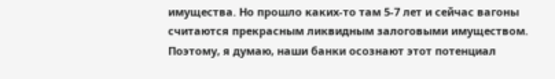имущества. Но прошло каких-то там 5-7 лет и сейчас вагоны считаются прекрасным ликвидным залоговыми имуществом. Поэтому, я думаю, наши банки осознают этот потенциал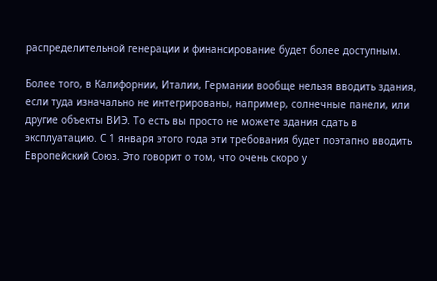распределительной генерации и финансирование будет более доступным.

Более того, в Калифорнии, Италии, Германии вообще нельзя вводить здания, если туда изначально не интегрированы, например, солнечные панели, или другие объекты ВИЭ. То есть вы просто не можете здания сдать в эксплуатацию. С 1 января этого года эти требования будет поэтапно вводить Европейский Союз. Это говорит о том, что очень скоро у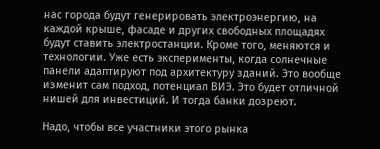нас города будут генерировать электроэнергию, на каждой крыше, фасаде и других свободных площадях будут ставить электростанции. Кроме того, меняются и технологии. Уже есть эксперименты, когда солнечные панели адаптируют под архитектуру зданий. Это вообще изменит сам подход, потенциал ВИЭ. Это будет отличной нишей для инвестиций. И тогда банки дозреют.

Надо, чтобы все участники этого рынка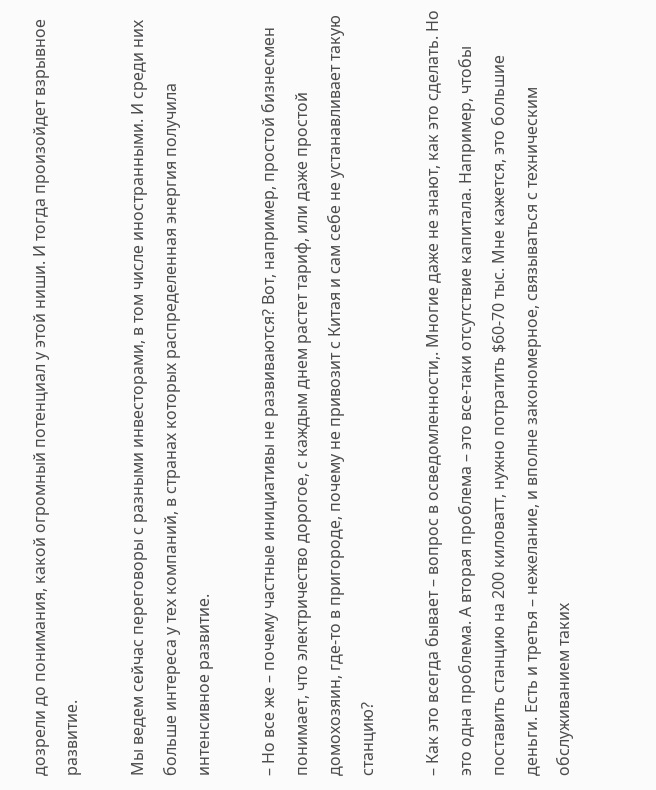дозрели до понимания, какой огромный потенциал у этой ниши. И тогда произойдет взрывное развитие.

Мы ведем сейчас переговоры с разными инвесторами, в том числе иностранными. И среди них больше интереса у тех компаний, в странах которых распределенная энергия получила интенсивное развитие.

– Но все же – почему частные инициативы не развиваются? Вот, например, простой бизнесмен понимает, что электричество дорогое, с каждым днем растет тариф, или даже простой домохозяин, где-то в пригороде, почему не привозит с Китая и сам себе не устанавливает такую станцию?

– Как это всегда бывает – вопрос в осведомленности,. Многие даже не знают, как это сделать. Но это одна проблема. А вторая проблема – это все-таки отсутствие капитала. Например, чтобы поставить станцию на 200 киловатт, нужно потратить $60-70 тыс. Мне кажется, это большие деньги. Есть и третья – нежелание, и вполне закономерное, связываться с техническим обслуживанием таких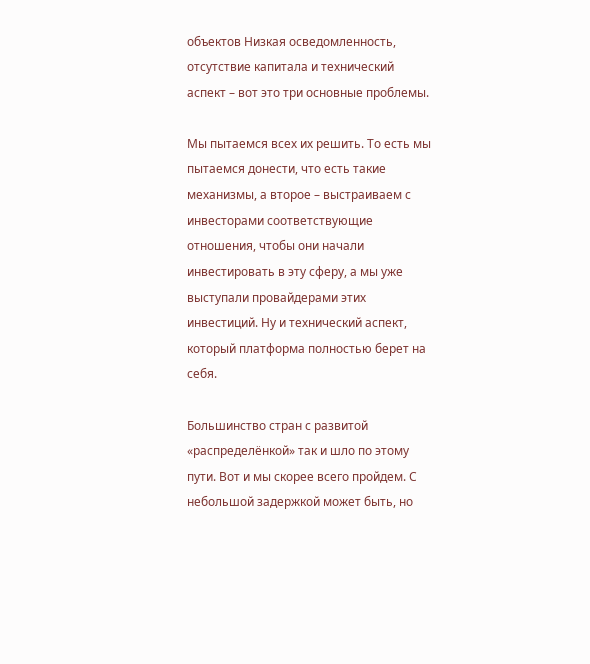объектов Низкая осведомленность, отсутствие капитала и технический аспект – вот это три основные проблемы.

Мы пытаемся всех их решить. То есть мы пытаемся донести, что есть такие механизмы, а второе – выстраиваем с инвесторами соответствующие отношения, чтобы они начали инвестировать в эту сферу, а мы уже выступали провайдерами этих инвестиций. Ну и технический аспект, который платформа полностью берет на себя.

Большинство стран с развитой «распределёнкой» так и шло по этому пути. Вот и мы скорее всего пройдем. С небольшой задержкой может быть, но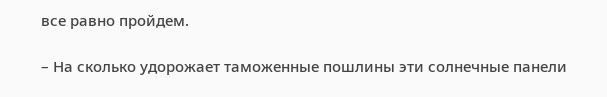все равно пройдем.

– На сколько удорожает таможенные пошлины эти солнечные панели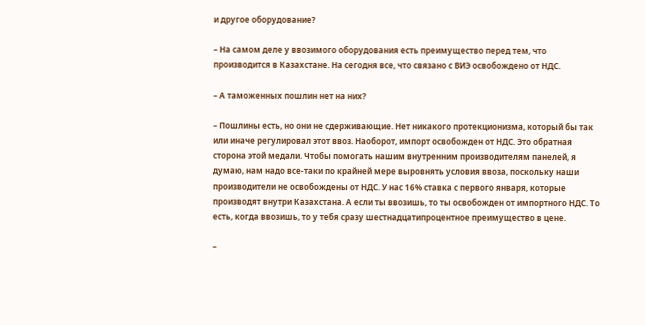и другое оборудование?

– На самом деле у ввозимого оборудования есть преимущество перед тем, что производится в Казахстане. На сегодня все, что связано с ВИЭ освобождено от НДС.

– А таможенных пошлин нет на них?

– Пошлины есть, но они не сдерживающие. Нет никакого протекционизма, который бы так или иначе регулировал этот ввоз. Наоборот, импорт освобожден от НДС. Это обратная сторона этой медали. Чтобы помогать нашим внутренним производителям панелей, я думаю, нам надо все-таки по крайней мере выровнять условия ввоза, поскольку наши производители не освобождены от НДС. У нас 16% ставка с первого января, которые производят внутри Казахстана. А если ты ввозишь, то ты освобожден от импортного НДС. То есть, когда ввозишь, то у тебя сразу шестнадцатипроцентное преимущество в цене.

–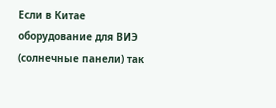Если в Китае оборудование для ВИЭ (солнечные панели) так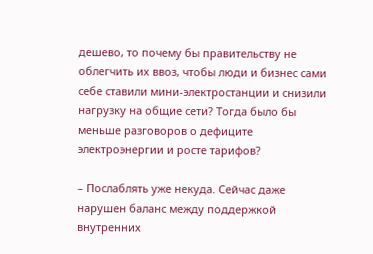дешево, то почему бы правительству не облегчить их ввоз, чтобы люди и бизнес сами себе ставили мини-электростанции и снизили нагрузку на общие сети? Тогда было бы меньше разговоров о дефиците электроэнергии и росте тарифов?

– Послаблять уже некуда. Сейчас даже нарушен баланс между поддержкой внутренних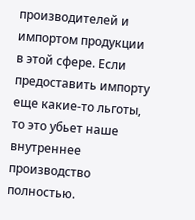производителей и импортом продукции в этой сфере. Если предоставить импорту еще какие-то льготы, то это убьет наше внутреннее производство полностью.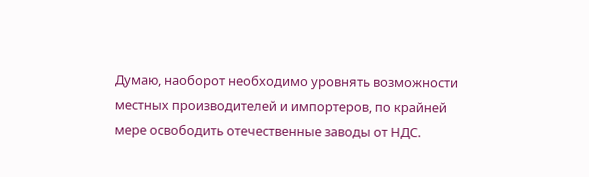Думаю, наоборот необходимо уровнять возможности местных производителей и импортеров, по крайней мере освободить отечественные заводы от НДС.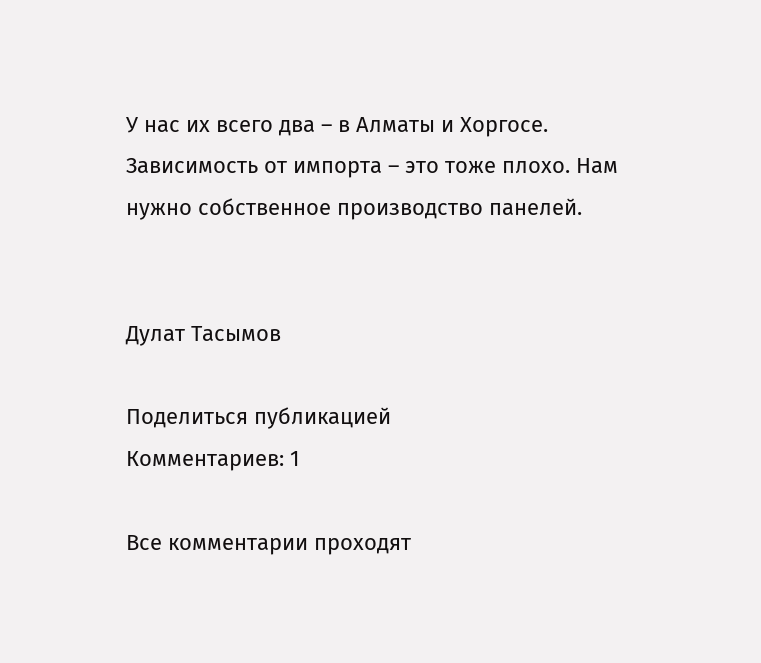У нас их всего два – в Алматы и Хоргосе. Зависимость от импорта – это тоже плохо. Нам нужно собственное производство панелей.


Дулат Тасымов

Поделиться публикацией
Комментариев: 1

Все комментарии проходят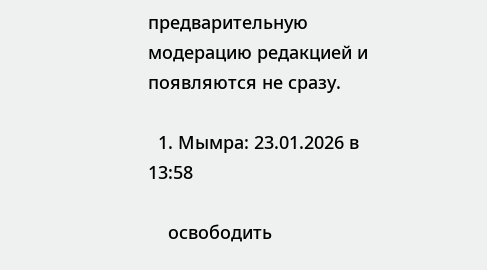предварительную модерацию редакцией и появляются не сразу.

  1. Мымра: 23.01.2026 в 13:58

    освободить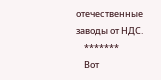отечественные заводы от НДС.
    *******
    Вот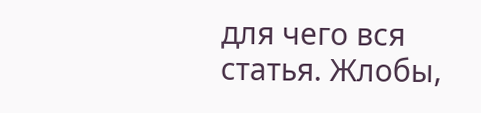для чего вся статья. Жлобы,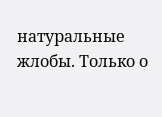натуральные жлобы. Только о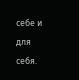себе и для себя.